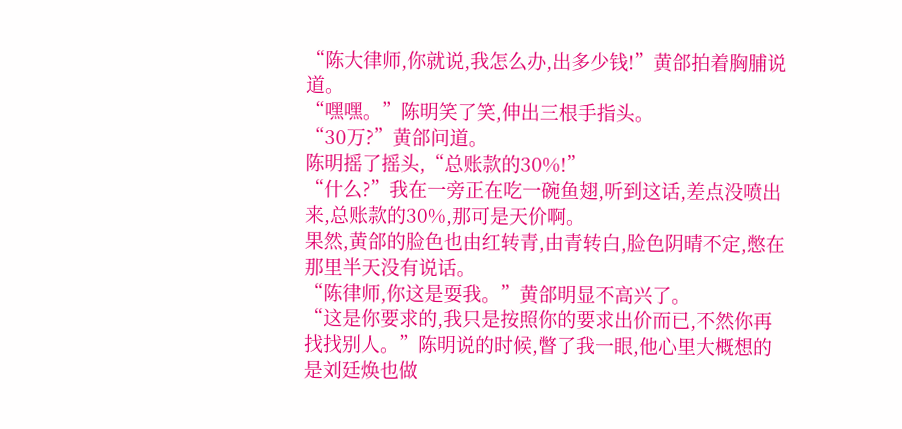“陈大律师,你就说,我怎么办,出多少钱!”黄郃拍着胸脯说道。
“嘿嘿。”陈明笑了笑,伸出三根手指头。
“30万?”黄郃问道。
陈明摇了摇头,“总账款的30%!”
“什么?”我在一旁正在吃一碗鱼翅,听到这话,差点没喷出来,总账款的30%,那可是天价啊。
果然,黄郃的脸色也由红转青,由青转白,脸色阴晴不定,憋在那里半天没有说话。
“陈律师,你这是耍我。”黄郃明显不高兴了。
“这是你要求的,我只是按照你的要求出价而已,不然你再找找别人。”陈明说的时候,瞥了我一眼,他心里大概想的是刘廷焕也做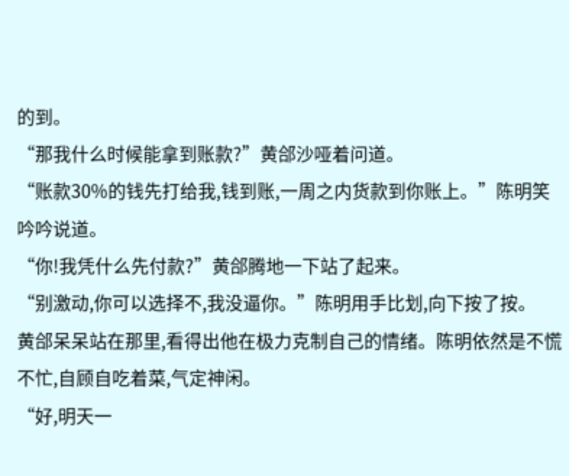的到。
“那我什么时候能拿到账款?”黄郃沙哑着问道。
“账款30%的钱先打给我,钱到账,一周之内货款到你账上。”陈明笑吟吟说道。
“你!我凭什么先付款?”黄郃腾地一下站了起来。
“别激动,你可以选择不,我没逼你。”陈明用手比划,向下按了按。
黄郃呆呆站在那里,看得出他在极力克制自己的情绪。陈明依然是不慌不忙,自顾自吃着菜,气定神闲。
“好,明天一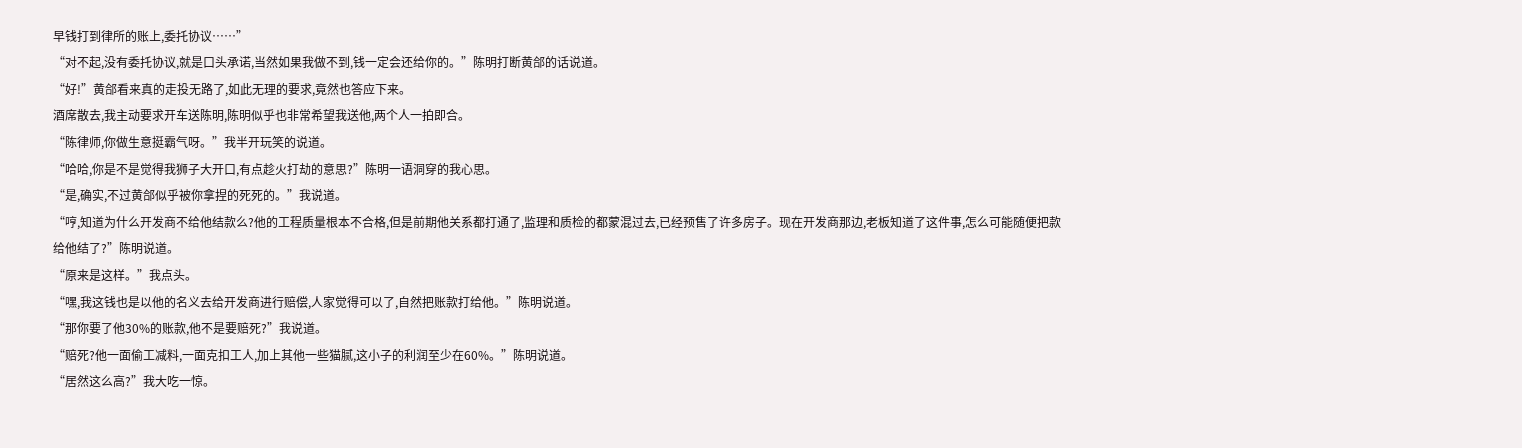早钱打到律所的账上,委托协议……”
“对不起,没有委托协议,就是口头承诺,当然如果我做不到,钱一定会还给你的。”陈明打断黄郃的话说道。
“好!”黄郃看来真的走投无路了,如此无理的要求,竟然也答应下来。
酒席散去,我主动要求开车送陈明,陈明似乎也非常希望我送他,两个人一拍即合。
“陈律师,你做生意挺霸气呀。”我半开玩笑的说道。
“哈哈,你是不是觉得我狮子大开口,有点趁火打劫的意思?”陈明一语洞穿的我心思。
“是,确实,不过黄郃似乎被你拿捏的死死的。”我说道。
“哼,知道为什么开发商不给他结款么?他的工程质量根本不合格,但是前期他关系都打通了,监理和质检的都蒙混过去,已经预售了许多房子。现在开发商那边,老板知道了这件事,怎么可能随便把款给他结了?”陈明说道。
“原来是这样。”我点头。
“嘿,我这钱也是以他的名义去给开发商进行赔偿,人家觉得可以了,自然把账款打给他。”陈明说道。
“那你要了他30%的账款,他不是要赔死?”我说道。
“赔死?他一面偷工减料,一面克扣工人,加上其他一些猫腻,这小子的利润至少在60%。”陈明说道。
“居然这么高?”我大吃一惊。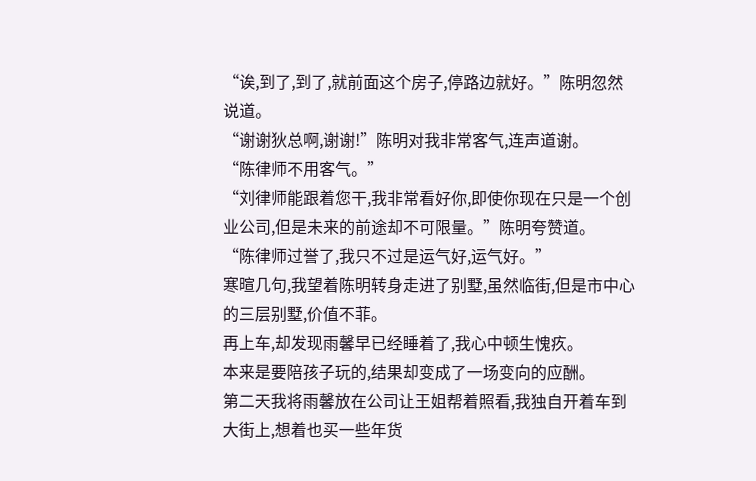“诶,到了,到了,就前面这个房子,停路边就好。”陈明忽然说道。
“谢谢狄总啊,谢谢!”陈明对我非常客气,连声道谢。
“陈律师不用客气。”
“刘律师能跟着您干,我非常看好你,即使你现在只是一个创业公司,但是未来的前途却不可限量。”陈明夸赞道。
“陈律师过誉了,我只不过是运气好,运气好。”
寒暄几句,我望着陈明转身走进了别墅,虽然临街,但是市中心的三层别墅,价值不菲。
再上车,却发现雨馨早已经睡着了,我心中顿生愧疚。
本来是要陪孩子玩的,结果却变成了一场变向的应酬。
第二天我将雨馨放在公司让王姐帮着照看,我独自开着车到大街上,想着也买一些年货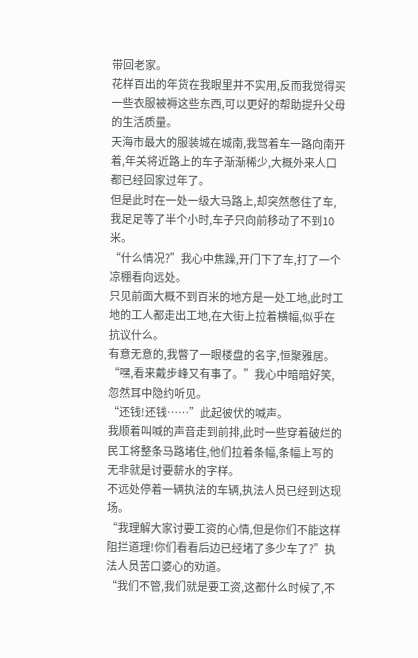带回老家。
花样百出的年货在我眼里并不实用,反而我觉得买一些衣服被褥这些东西,可以更好的帮助提升父母的生活质量。
天海市最大的服装城在城南,我驾着车一路向南开着,年关将近路上的车子渐渐稀少,大概外来人口都已经回家过年了。
但是此时在一处一级大马路上,却突然憋住了车,我足足等了半个小时,车子只向前移动了不到10米。
“什么情况?”我心中焦躁,开门下了车,打了一个凉棚看向远处。
只见前面大概不到百米的地方是一处工地,此时工地的工人都走出工地,在大街上拉着横幅,似乎在抗议什么。
有意无意的,我瞥了一眼楼盘的名字,恒聚雅居。
“嘿,看来戴步峰又有事了。”我心中暗暗好笑,忽然耳中隐约听见。
“还钱!还钱……”此起彼伏的喊声。
我顺着叫喊的声音走到前排,此时一些穿着破烂的民工将整条马路堵住,他们拉着条幅,条幅上写的无非就是讨要薪水的字样。
不远处停着一辆执法的车辆,执法人员已经到达现场。
“我理解大家讨要工资的心情,但是你们不能这样阻拦道理!你们看看后边已经堵了多少车了?”执法人员苦口婆心的劝道。
“我们不管,我们就是要工资,这都什么时候了,不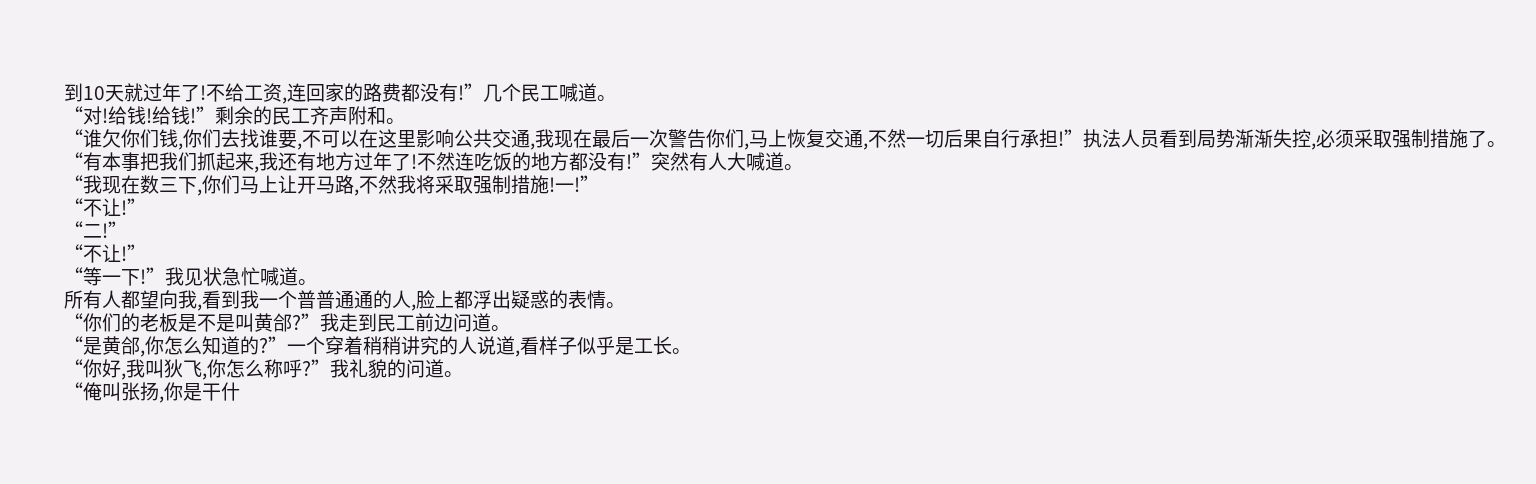到10天就过年了!不给工资,连回家的路费都没有!”几个民工喊道。
“对!给钱!给钱!”剩余的民工齐声附和。
“谁欠你们钱,你们去找谁要,不可以在这里影响公共交通,我现在最后一次警告你们,马上恢复交通,不然一切后果自行承担!”执法人员看到局势渐渐失控,必须采取强制措施了。
“有本事把我们抓起来,我还有地方过年了!不然连吃饭的地方都没有!”突然有人大喊道。
“我现在数三下,你们马上让开马路,不然我将采取强制措施!一!”
“不让!”
“二!”
“不让!”
“等一下!”我见状急忙喊道。
所有人都望向我,看到我一个普普通通的人,脸上都浮出疑惑的表情。
“你们的老板是不是叫黄郃?”我走到民工前边问道。
“是黄郃,你怎么知道的?”一个穿着稍稍讲究的人说道,看样子似乎是工长。
“你好,我叫狄飞,你怎么称呼?”我礼貌的问道。
“俺叫张扬,你是干什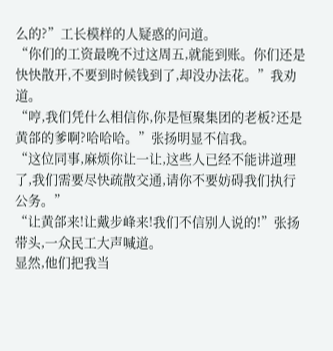么的?”工长模样的人疑惑的问道。
“你们的工资最晚不过这周五,就能到账。你们还是快快散开,不要到时候钱到了,却没办法花。”我劝道。
“哼,我们凭什么相信你,你是恒聚集团的老板?还是黄郃的爹啊?哈哈哈。”张扬明显不信我。
“这位同事,麻烦你让一让,这些人已经不能讲道理了,我们需要尽快疏散交通,请你不要妨碍我们执行公务。”
“让黄郃来!让戴步峰来!我们不信别人说的!”张扬带头,一众民工大声喊道。
显然,他们把我当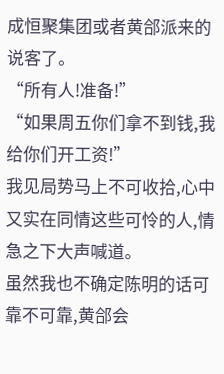成恒聚集团或者黄郃派来的说客了。
“所有人!准备!”
“如果周五你们拿不到钱,我给你们开工资!”
我见局势马上不可收拾,心中又实在同情这些可怜的人,情急之下大声喊道。
虽然我也不确定陈明的话可靠不可靠,黄郃会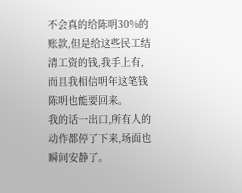不会真的给陈明30%的账款,但是给这些民工结清工资的钱,我手上有,而且我相信明年这笔钱陈明也能要回来。
我的话一出口,所有人的动作都停了下来,场面也瞬间安静了。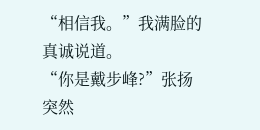“相信我。”我满脸的真诚说道。
“你是戴步峰?”张扬突然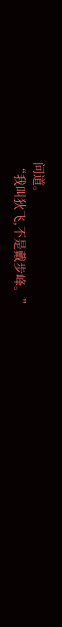问道。
“我叫狄飞,不是戴步峰。”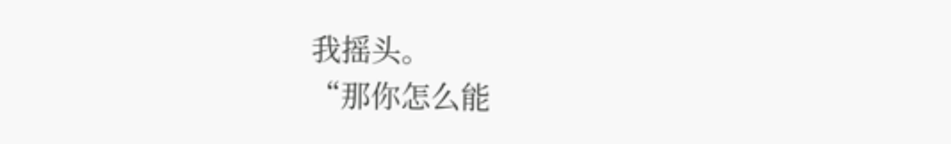我摇头。
“那你怎么能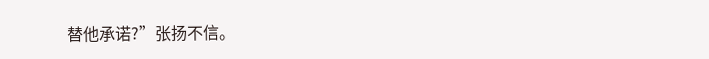替他承诺?”张扬不信。